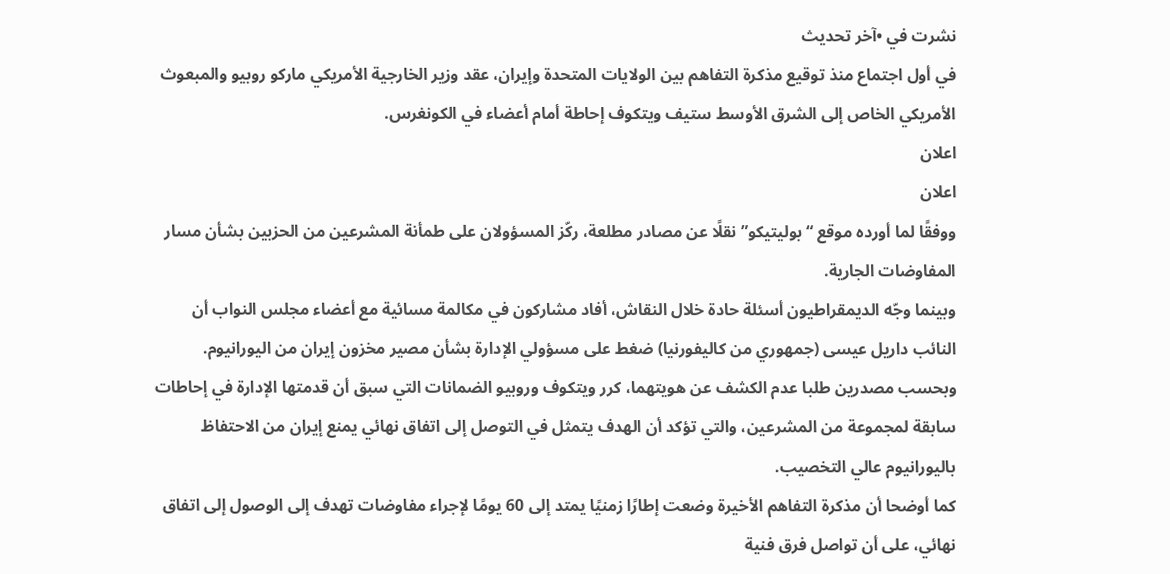نشرت في •آخر تحديث
في أول اجتماع منذ توقيع مذكرة التفاهم بين الولايات المتحدة وإيران، عقد وزير الخارجية الأمريكي ماركو روبيو والمبعوث الأمريكي الخاص إلى الشرق الأوسط ستيف ويتكوف إحاطة أمام أعضاء في الكونغرس.
اعلان
اعلان
ووفقًا لما أورده موقع “بوليتيكو” نقلًا عن مصادر مطلعة، ركّز المسؤولان على طمأنة المشرعين من الحزبين بشأن مسار المفاوضات الجارية.
وبينما وجّه الديمقراطيون أسئلة حادة خلال النقاش، أفاد مشاركون في مكالمة مسائية مع أعضاء مجلس النواب أن النائب داريل عيسى (جمهوري من كاليفورنيا) ضغط على مسؤولي الإدارة بشأن مصير مخزون إيران من اليورانيوم.
وبحسب مصدرين طلبا عدم الكشف عن هويتهما، كرر ويتكوف وروبيو الضمانات التي سبق أن قدمتها الإدارة في إحاطات سابقة لمجموعة من المشرعين، والتي تؤكد أن الهدف يتمثل في التوصل إلى اتفاق نهائي يمنع إيران من الاحتفاظ باليورانيوم عالي التخصيب.
كما أوضحا أن مذكرة التفاهم الأخيرة وضعت إطارًا زمنيًا يمتد إلى 60 يومًا لإجراء مفاوضات تهدف إلى الوصول إلى اتفاق نهائي، على أن تواصل فرق فنية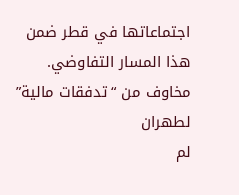اجتماعاتها في قطر ضمن هذا المسار التفاوضي.
مخاوف من “تدفقات مالية” لطهران
لم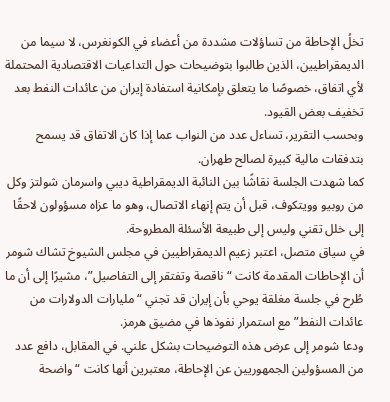تخلُ الإحاطة من تساؤلات مشددة من أعضاء في الكونغرس، لا سيما من الديمقراطيين، الذين طالبوا بتوضيحات حول التداعيات الاقتصادية المحتملة لأي اتفاق، خصوصًا ما يتعلق بإمكانية استفادة إيران من عائدات النفط بعد تخفيف بعض القيود.
وبحسب التقرير، تساءل عدد من النواب عما إذا كان الاتفاق قد يسمح بتدفقات مالية كبيرة لصالح طهران.
كما شهدت الجلسة نقاشًا بين النائبة الديمقراطية ديبي واسرمان شولتز وكل من روبيو وويتكوف، قبل أن يتم إنهاء الاتصال، وهو ما عزاه مسؤولون لاحقًا إلى خلل تقني وليس إلى طبيعة الأسئلة المطروحة.
في سياق متصل، اعتبر زعيم الديمقراطيين في مجلس الشيوخ تشاك شومر أن الإحاطات المقدمة كانت “ناقصة وتفتقر إلى التفاصيل”، مشيرًا إلى أن ما طُرح في جلسة مغلقة يوحي بأن إيران قد تجني “مليارات الدولارات من عائدات النفط” مع استمرار نفوذها في مضيق هرمز.
ودعا شومر إلى عرض هذه التوضيحات بشكل علني. في المقابل، دافع عدد من المسؤولين الجمهوريين عن الإحاطة، معتبرين أنها كانت “واضحة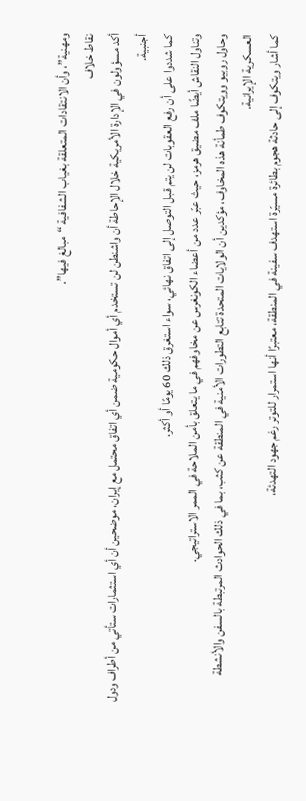ومهنية”، وأن الانتقادات المتعلقة بغياب الشفافية “مبالغ فيها”.
نقاط خلاف
أكد مسؤولون في الإدارة الأمريكية خلال الإحاطة أن واشنطن لن تستخدم أي أموال حكومية ضمن أي اتفاق محتمل مع إيران، موضحين أن أي استثمارات ستأتي من أطراف ودول أجنبية.
كما شددوا على أن رفع العقوبات لن يتم قبل التوصل إلى اتفاق نهائي، سواء استغرق ذلك 60 يومًا أو أكثر.
وتناول النقاش أيضًا ملف مضيق هرمز، حيث عبّر عدد من أعضاء الكونغرس عن مخاوفهم في ما يتعلق بأمن الملاحة في الممر الاستراتيجي.
وحاول روبيو وويتكوف طمأنة هذه المخاوف، مؤكدين أن الولايات المتحدة تتابع التطورات الأمنية في المنطقة عن كثب، بما في ذلك الحوادث المرتبطة بالسفن والأنشطة العسكرية الإيرانية.
كما أشار ويتكوف إلى حادثة هجوم بطائرة مسيّرة استهدف سفينة في المنطقة، معتبرًا أنها استمرار للتوتر رغم جهود التهدئة،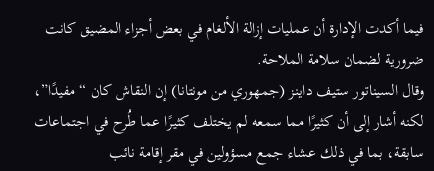فيما أكدت الإدارة أن عمليات إزالة الألغام في بعض أجزاء المضيق كانت ضرورية لضمان سلامة الملاحة.
وقال السيناتور ستيف داينز (جمهوري من مونتانا) إن النقاش كان “مفيدًا”، لكنه أشار إلى أن كثيرًا مما سمعه لم يختلف كثيرًا عما طُرح في اجتماعات سابقة، بما في ذلك عشاء جمع مسؤولين في مقر إقامة نائب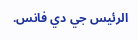الرئيس جي دي فانس.